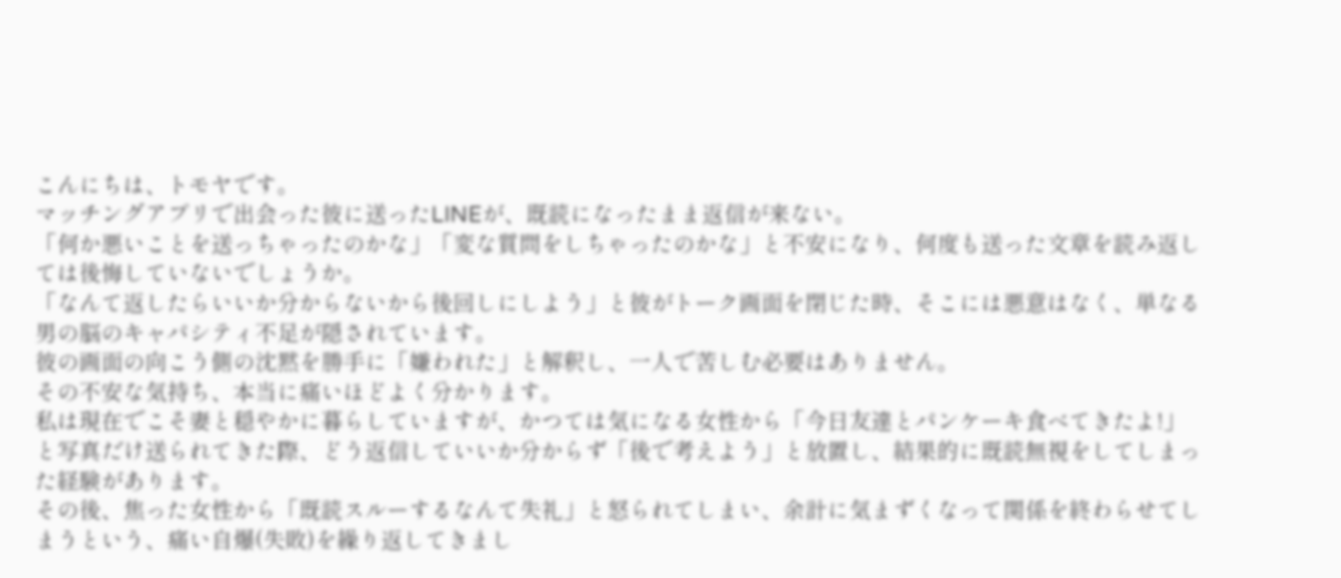こんにちは、トモヤです。
マッチングアプリで出会った彼に送ったLINEが、既読になったまま返信が来ない。
「何か悪いことを送っちゃったのかな」「変な質問をしちゃったのかな」と不安になり、何度も送った文章を読み返しては後悔していないでしょうか。
「なんて返したらいいか分からないから後回しにしよう」と彼がトーク画面を閉じた時、そこには悪意はなく、単なる男の脳のキャパシティ不足が隠されています。
彼の画面の向こう側の沈黙を勝手に「嫌われた」と解釈し、一人で苦しむ必要はありません。
その不安な気持ち、本当に痛いほどよく分かります。
私は現在でこそ妻と穏やかに暮らしていますが、かつては気になる女性から「今日友達とパンケーキ食べてきたよ!」と写真だけ送られてきた際、どう返信していいか分からず「後で考えよう」と放置し、結果的に既読無視をしてしまった経験があります。
その後、焦った女性から「既読スルーするなんて失礼」と怒られてしまい、余計に気まずくなって関係を終わらせてしまうという、痛い自爆(失敗)を繰り返してきまし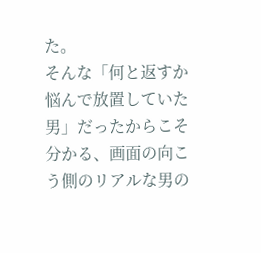た。
そんな「何と返すか悩んで放置していた男」だったからこそ分かる、画面の向こう側のリアルな男の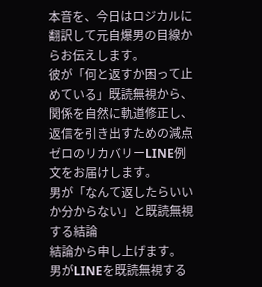本音を、今日はロジカルに翻訳して元自爆男の目線からお伝えします。
彼が「何と返すか困って止めている」既読無視から、関係を自然に軌道修正し、返信を引き出すための減点ゼロのリカバリーLINE例文をお届けします。
男が「なんて返したらいいか分からない」と既読無視する結論
結論から申し上げます。
男がLINEを既読無視する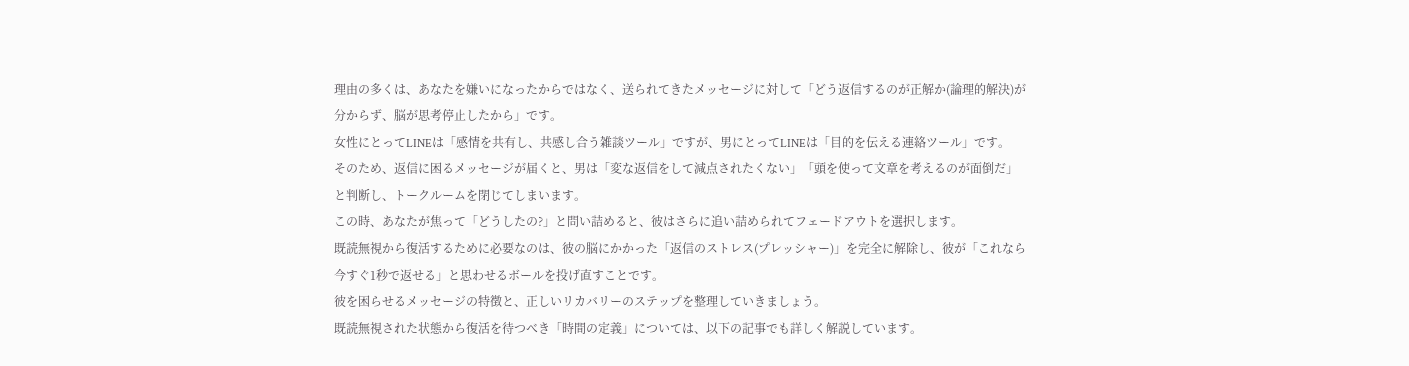理由の多くは、あなたを嫌いになったからではなく、送られてきたメッセージに対して「どう返信するのが正解か(論理的解決)が分からず、脳が思考停止したから」です。
女性にとってLINEは「感情を共有し、共感し合う雑談ツール」ですが、男にとってLINEは「目的を伝える連絡ツール」です。
そのため、返信に困るメッセージが届くと、男は「変な返信をして減点されたくない」「頭を使って文章を考えるのが面倒だ」と判断し、トークルームを閉じてしまいます。
この時、あなたが焦って「どうしたの?」と問い詰めると、彼はさらに追い詰められてフェードアウトを選択します。
既読無視から復活するために必要なのは、彼の脳にかかった「返信のストレス(プレッシャー)」を完全に解除し、彼が「これなら今すぐ1秒で返せる」と思わせるボールを投げ直すことです。
彼を困らせるメッセージの特徴と、正しいリカバリーのステップを整理していきましょう。
既読無視された状態から復活を待つべき「時間の定義」については、以下の記事でも詳しく解説しています。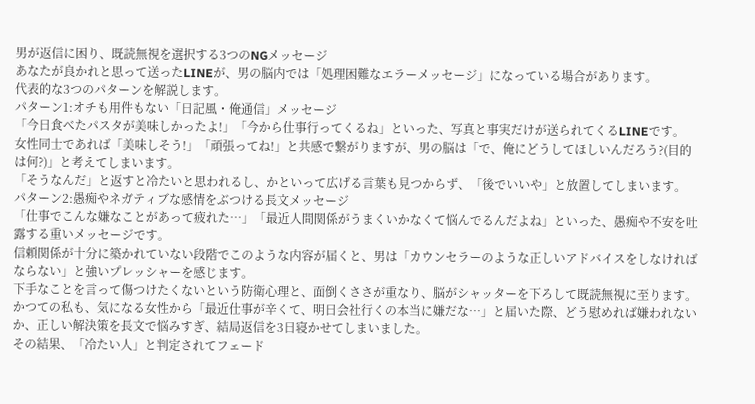男が返信に困り、既読無視を選択する3つのNGメッセージ
あなたが良かれと思って送ったLINEが、男の脳内では「処理困難なエラーメッセージ」になっている場合があります。
代表的な3つのパターンを解説します。
パターン1:オチも用件もない「日記風・俺通信」メッセージ
「今日食べたパスタが美味しかったよ!」「今から仕事行ってくるね」といった、写真と事実だけが送られてくるLINEです。
女性同士であれば「美味しそう!」「頑張ってね!」と共感で繋がりますが、男の脳は「で、俺にどうしてほしいんだろう?(目的は何?)」と考えてしまいます。
「そうなんだ」と返すと冷たいと思われるし、かといって広げる言葉も見つからず、「後でいいや」と放置してしまいます。
パターン2:愚痴やネガティブな感情をぶつける長文メッセージ
「仕事でこんな嫌なことがあって疲れた…」「最近人間関係がうまくいかなくて悩んでるんだよね」といった、愚痴や不安を吐露する重いメッセージです。
信頼関係が十分に築かれていない段階でこのような内容が届くと、男は「カウンセラーのような正しいアドバイスをしなければならない」と強いプレッシャーを感じます。
下手なことを言って傷つけたくないという防衛心理と、面倒くささが重なり、脳がシャッターを下ろして既読無視に至ります。
かつての私も、気になる女性から「最近仕事が辛くて、明日会社行くの本当に嫌だな…」と届いた際、どう慰めれば嫌われないか、正しい解決策を長文で悩みすぎ、結局返信を3日寝かせてしまいました。
その結果、「冷たい人」と判定されてフェード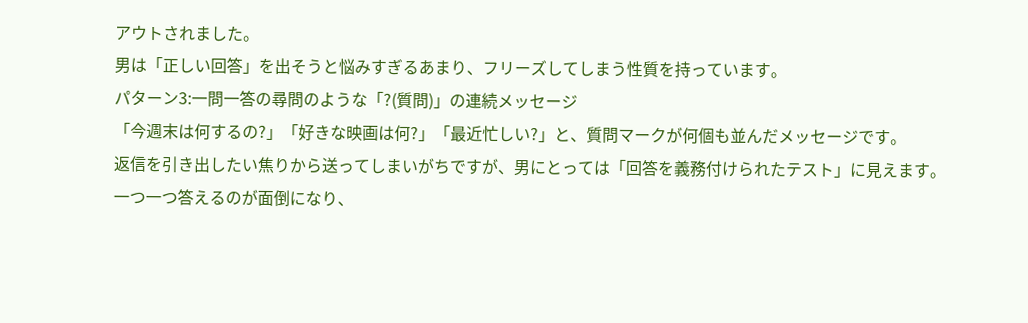アウトされました。
男は「正しい回答」を出そうと悩みすぎるあまり、フリーズしてしまう性質を持っています。
パターン3:一問一答の尋問のような「?(質問)」の連続メッセージ
「今週末は何するの?」「好きな映画は何?」「最近忙しい?」と、質問マークが何個も並んだメッセージです。
返信を引き出したい焦りから送ってしまいがちですが、男にとっては「回答を義務付けられたテスト」に見えます。
一つ一つ答えるのが面倒になり、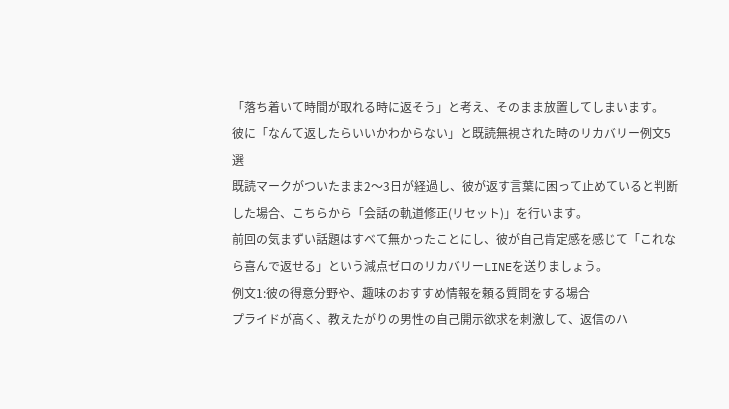「落ち着いて時間が取れる時に返そう」と考え、そのまま放置してしまいます。
彼に「なんて返したらいいかわからない」と既読無視された時のリカバリー例文5選
既読マークがついたまま2〜3日が経過し、彼が返す言葉に困って止めていると判断した場合、こちらから「会話の軌道修正(リセット)」を行います。
前回の気まずい話題はすべて無かったことにし、彼が自己肯定感を感じて「これなら喜んで返せる」という減点ゼロのリカバリーLINEを送りましょう。
例文1:彼の得意分野や、趣味のおすすめ情報を頼る質問をする場合
プライドが高く、教えたがりの男性の自己開示欲求を刺激して、返信のハ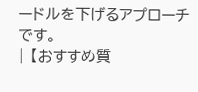ードルを下げるアプローチです。
| 【おすすめ質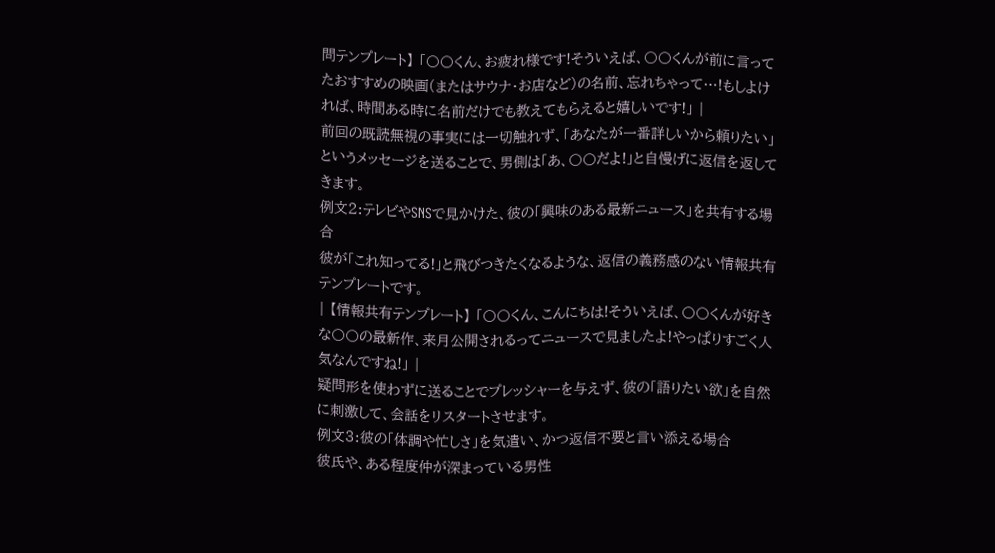問テンプレート】 「〇〇くん、お疲れ様です!そういえば、〇〇くんが前に言ってたおすすめの映画(またはサウナ・お店など)の名前、忘れちゃって…!もしよければ、時間ある時に名前だけでも教えてもらえると嬉しいです!」 |
前回の既読無視の事実には一切触れず、「あなたが一番詳しいから頼りたい」というメッセージを送ることで、男側は「あ、〇〇だよ!」と自慢げに返信を返してきます。
例文2:テレビやSNSで見かけた、彼の「興味のある最新ニュース」を共有する場合
彼が「これ知ってる!」と飛びつきたくなるような、返信の義務感のない情報共有テンプレートです。
| 【情報共有テンプレート】 「〇〇くん、こんにちは!そういえば、〇〇くんが好きな〇〇の最新作、来月公開されるってニュースで見ましたよ!やっぱりすごく人気なんですね!」 |
疑問形を使わずに送ることでプレッシャーを与えず、彼の「語りたい欲」を自然に刺激して、会話をリスタートさせます。
例文3:彼の「体調や忙しさ」を気遣い、かつ返信不要と言い添える場合
彼氏や、ある程度仲が深まっている男性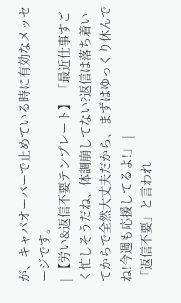が、キャパオーバーで止めている時に有効なメッセージです。
| 【労い&返信不要テンプレート】 「最近仕事すごく忙しそうだね、体調崩してない?返信は落ち着いてからで全然大丈夫だから、まずはゆっくり休んでね!今週も応援してるよ!」 |
「返信不要」と言われ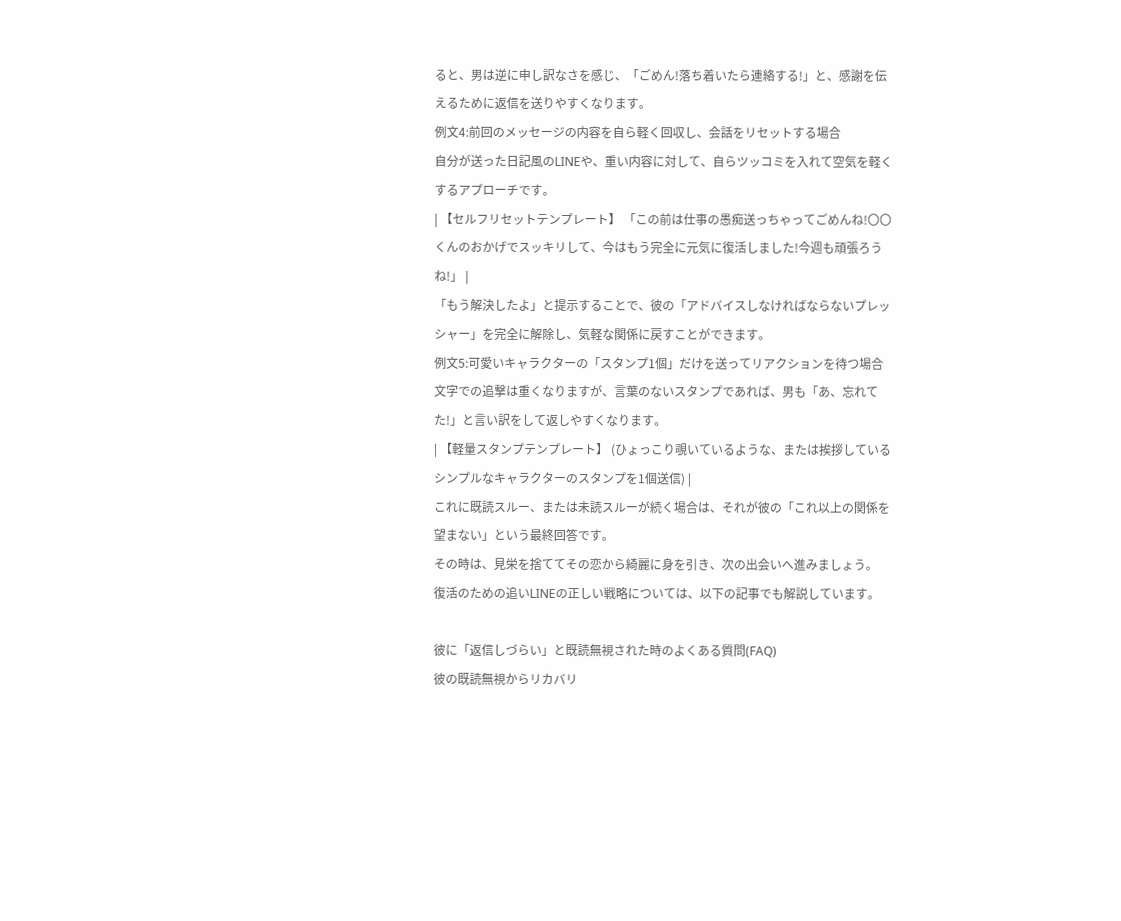ると、男は逆に申し訳なさを感じ、「ごめん!落ち着いたら連絡する!」と、感謝を伝えるために返信を送りやすくなります。
例文4:前回のメッセージの内容を自ら軽く回収し、会話をリセットする場合
自分が送った日記風のLINEや、重い内容に対して、自らツッコミを入れて空気を軽くするアプローチです。
| 【セルフリセットテンプレート】 「この前は仕事の愚痴送っちゃってごめんね!〇〇くんのおかげでスッキリして、今はもう完全に元気に復活しました!今週も頑張ろうね!」 |
「もう解決したよ」と提示することで、彼の「アドバイスしなければならないプレッシャー」を完全に解除し、気軽な関係に戻すことができます。
例文5:可愛いキャラクターの「スタンプ1個」だけを送ってリアクションを待つ場合
文字での追撃は重くなりますが、言葉のないスタンプであれば、男も「あ、忘れてた!」と言い訳をして返しやすくなります。
| 【軽量スタンプテンプレート】 (ひょっこり覗いているような、または挨拶しているシンプルなキャラクターのスタンプを1個送信) |
これに既読スルー、または未読スルーが続く場合は、それが彼の「これ以上の関係を望まない」という最終回答です。
その時は、見栄を捨ててその恋から綺麗に身を引き、次の出会いへ進みましょう。
復活のための追いLINEの正しい戦略については、以下の記事でも解説しています。

彼に「返信しづらい」と既読無視された時のよくある質問(FAQ)
彼の既読無視からリカバリ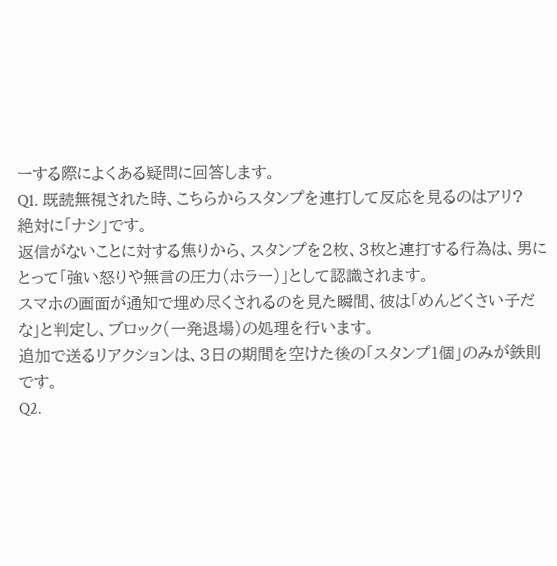ーする際によくある疑問に回答します。
Q1. 既読無視された時、こちらからスタンプを連打して反応を見るのはアリ?
絶対に「ナシ」です。
返信がないことに対する焦りから、スタンプを2枚、3枚と連打する行為は、男にとって「強い怒りや無言の圧力(ホラー)」として認識されます。
スマホの画面が通知で埋め尽くされるのを見た瞬間、彼は「めんどくさい子だな」と判定し、ブロック(一発退場)の処理を行います。
追加で送るリアクションは、3日の期間を空けた後の「スタンプ1個」のみが鉄則です。
Q2.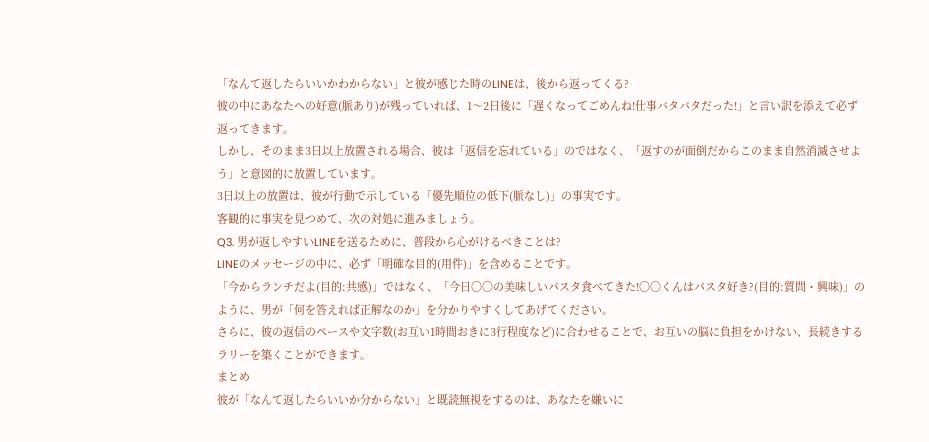「なんて返したらいいかわからない」と彼が感じた時のLINEは、後から返ってくる?
彼の中にあなたへの好意(脈あり)が残っていれば、1〜2日後に「遅くなってごめんね!仕事バタバタだった!」と言い訳を添えて必ず返ってきます。
しかし、そのまま3日以上放置される場合、彼は「返信を忘れている」のではなく、「返すのが面倒だからこのまま自然消滅させよう」と意図的に放置しています。
3日以上の放置は、彼が行動で示している「優先順位の低下(脈なし)」の事実です。
客観的に事実を見つめて、次の対処に進みましょう。
Q3. 男が返しやすいLINEを送るために、普段から心がけるべきことは?
LINEのメッセージの中に、必ず「明確な目的(用件)」を含めることです。
「今からランチだよ(目的:共感)」ではなく、「今日〇〇の美味しいパスタ食べてきた!〇〇くんはパスタ好き?(目的:質問・興味)」のように、男が「何を答えれば正解なのか」を分かりやすくしてあげてください。
さらに、彼の返信のペースや文字数(お互い1時間おきに3行程度など)に合わせることで、お互いの脳に負担をかけない、長続きするラリーを築くことができます。
まとめ
彼が「なんて返したらいいか分からない」と既読無視をするのは、あなたを嫌いに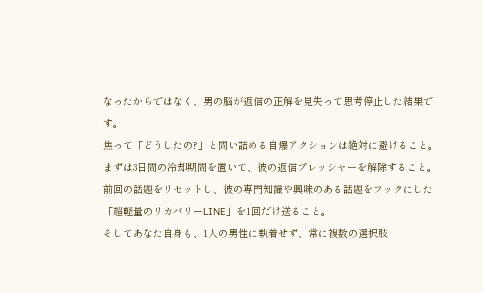なったからではなく、男の脳が返信の正解を見失って思考停止した結果です。
焦って「どうしたの?」と問い詰める自爆アクションは絶対に避けること。
まずは3日間の冷却期間を置いて、彼の返信プレッシャーを解除すること。
前回の話題をリセットし、彼の専門知識や興味のある話題をフックにした「超軽量のリカバリーLINE」を1回だけ送ること。
そしてあなた自身も、1人の男性に執着せず、常に複数の選択肢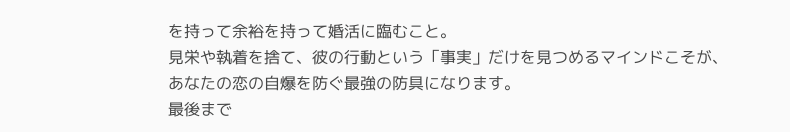を持って余裕を持って婚活に臨むこと。
見栄や執着を捨て、彼の行動という「事実」だけを見つめるマインドこそが、あなたの恋の自爆を防ぐ最強の防具になります。
最後まで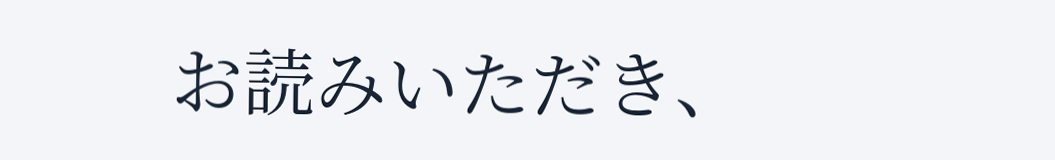お読みいただき、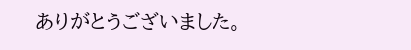ありがとうございました。